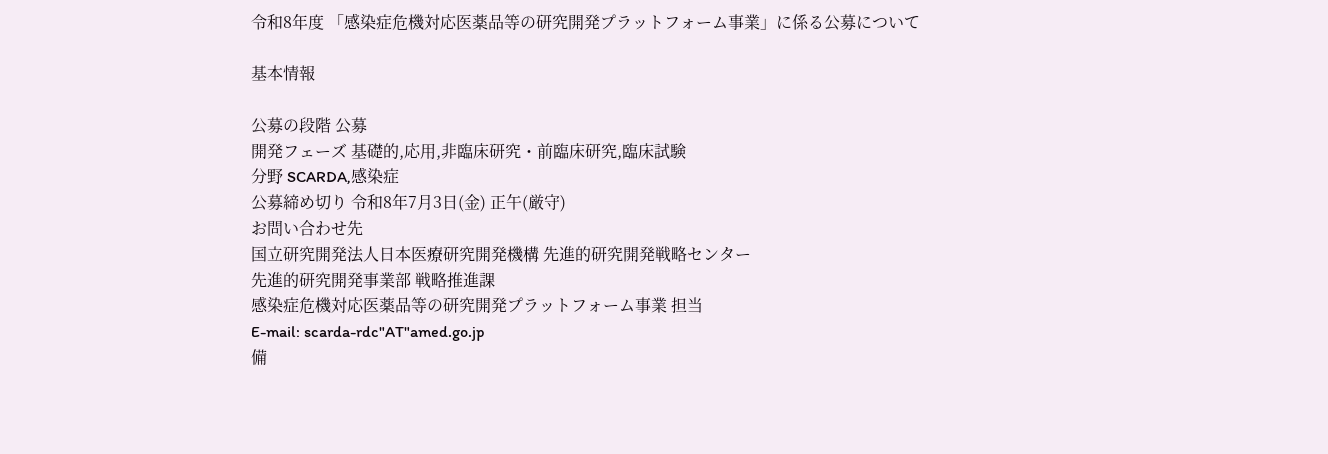令和8年度 「感染症危機対応医薬品等の研究開発プラットフォーム事業」に係る公募について

基本情報

公募の段階 公募
開発フェーズ 基礎的,応用,非臨床研究・前臨床研究,臨床試験
分野 SCARDA,感染症
公募締め切り 令和8年7月3日(金) 正午(厳守)
お問い合わせ先
国立研究開発法人日本医療研究開発機構 先進的研究開発戦略センター
先進的研究開発事業部 戦略推進課
感染症危機対応医薬品等の研究開発プラットフォーム事業 担当
E-mail: scarda-rdc"AT"amed.go.jp
備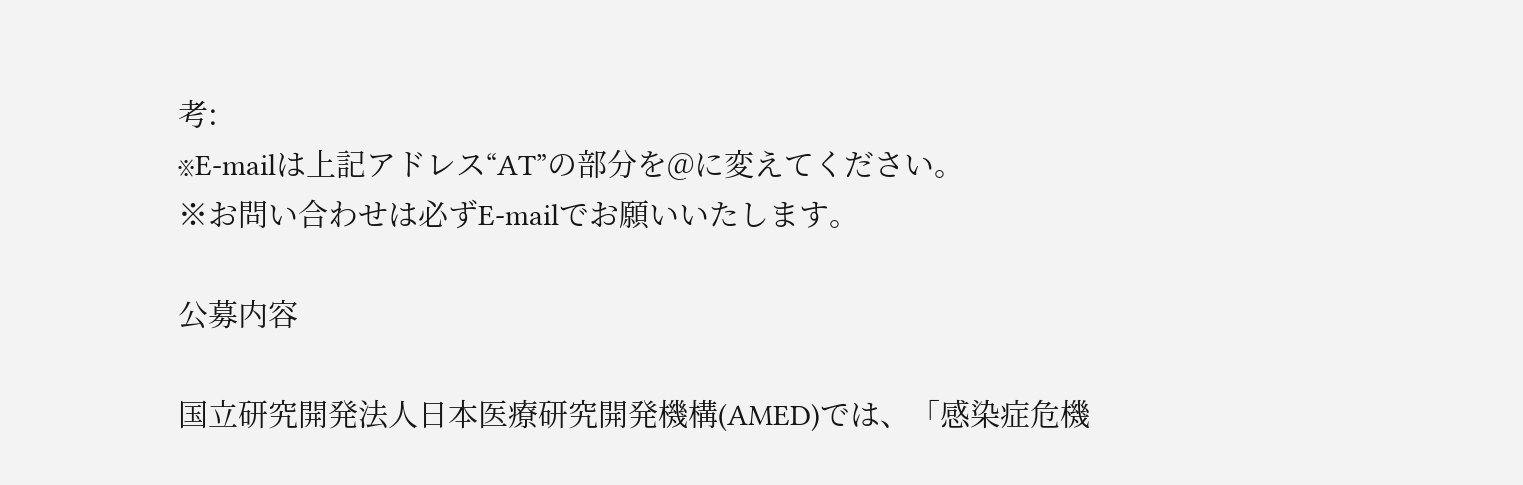考:
※E-mailは上記アドレス“AT”の部分を@に変えてください。
※お問い合わせは必ずE-mailでお願いいたします。

公募内容

国立研究開発法人日本医療研究開発機構(AMED)では、「感染症危機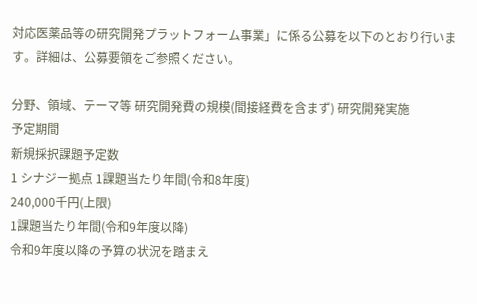対応医薬品等の研究開発プラットフォーム事業」に係る公募を以下のとおり行います。詳細は、公募要領をご参照ください。

分野、領域、テーマ等 研究開発費の規模(間接経費を含まず) 研究開発実施
予定期間
新規採択課題予定数
1 シナジー拠点 1課題当たり年間(令和8年度)
240,000千円(上限)
1課題当たり年間(令和9年度以降)
令和9年度以降の予算の状況を踏まえ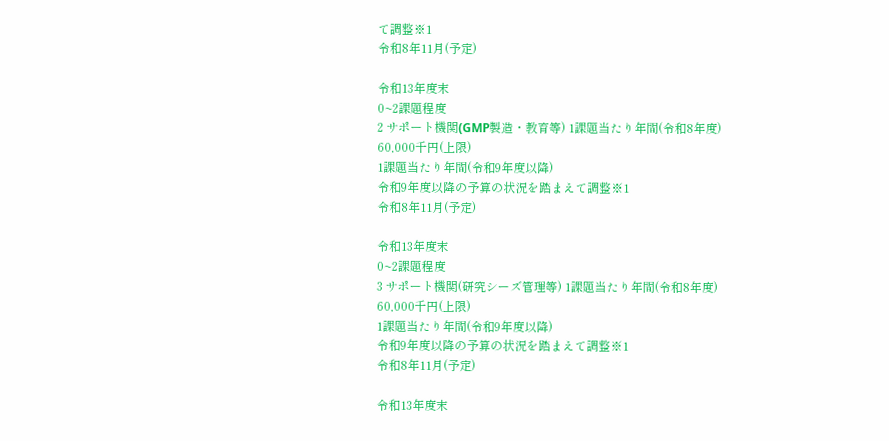て調整※1
令和8年11月(予定)

令和13年度末
0~2課題程度
2 サポート機関(GMP製造・教育等) 1課題当たり年間(令和8年度)
60,000千円(上限)
1課題当たり年間(令和9年度以降)
令和9年度以降の予算の状況を踏まえて調整※1
令和8年11月(予定)

令和13年度末
0~2課題程度
3 サポート機関(研究シーズ管理等) 1課題当たり年間(令和8年度)
60,000千円(上限)
1課題当たり年間(令和9年度以降)
令和9年度以降の予算の状況を踏まえて調整※1
令和8年11月(予定)

令和13年度末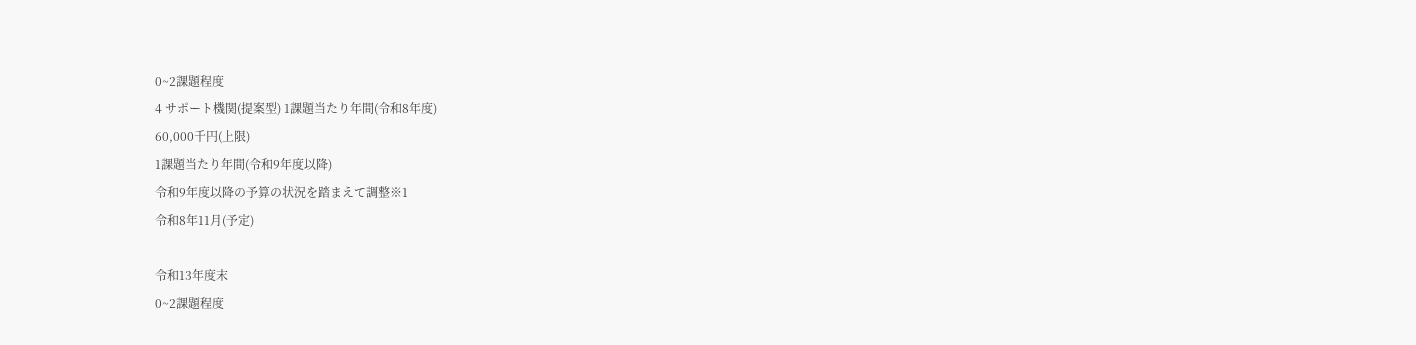0~2課題程度
4 サポート機関(提案型) 1課題当たり年間(令和8年度)
60,000千円(上限)
1課題当たり年間(令和9年度以降)
令和9年度以降の予算の状況を踏まえて調整※1
令和8年11月(予定)

令和13年度末
0~2課題程度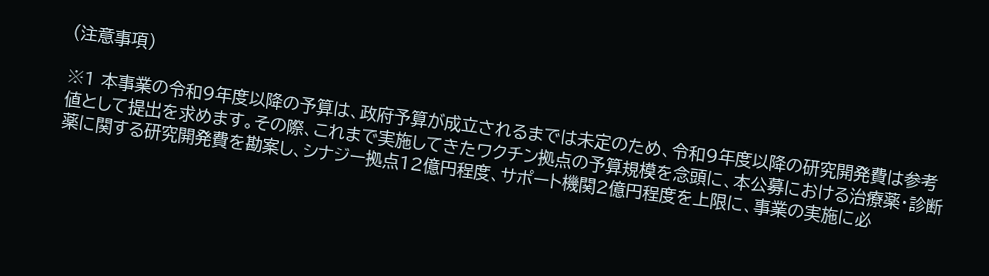(注意事項)

※1 本事業の令和9年度以降の予算は、政府予算が成立されるまでは未定のため、令和9年度以降の研究開発費は参考値として提出を求めます。その際、これまで実施してきたワクチン拠点の予算規模を念頭に、本公募における治療薬・診断薬に関する研究開発費を勘案し、シナジー拠点12億円程度、サポート機関2億円程度を上限に、事業の実施に必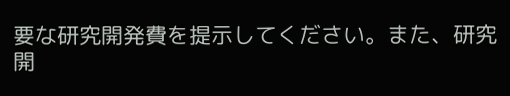要な研究開発費を提示してください。また、研究開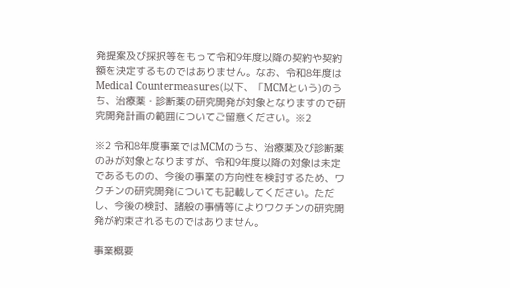発提案及び採択等をもって令和9年度以降の契約や契約額を決定するものではありません。なお、令和8年度はMedical Countermeasures(以下、「MCMという)のうち、治療薬・診断薬の研究開発が対象となりますので研究開発計画の範囲についてご留意ください。※2

※2 令和8年度事業ではMCMのうち、治療薬及び診断薬のみが対象となりますが、令和9年度以降の対象は未定であるものの、今後の事業の方向性を検討するため、ワクチンの研究開発についても記載してください。ただし、今後の検討、諸般の事情等によりワクチンの研究開発が約束されるものではありません。

事業概要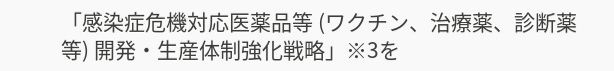「感染症危機対応医薬品等 (ワクチン、治療薬、診断薬等) 開発・生産体制強化戦略」※3を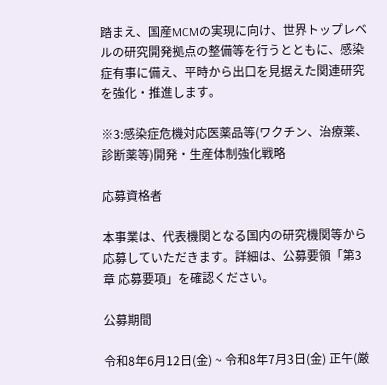踏まえ、国産MCMの実現に向け、世界トップレベルの研究開発拠点の整備等を行うとともに、感染症有事に備え、平時から出口を見据えた関連研究を強化・推進します。

※3:感染症危機対応医薬品等(ワクチン、治療薬、診断薬等)開発・生産体制強化戦略

応募資格者

本事業は、代表機関となる国内の研究機関等から応募していただきます。詳細は、公募要領「第3章 応募要項」を確認ください。

公募期間

令和8年6月12日(金) ~ 令和8年7月3日(金) 正午(厳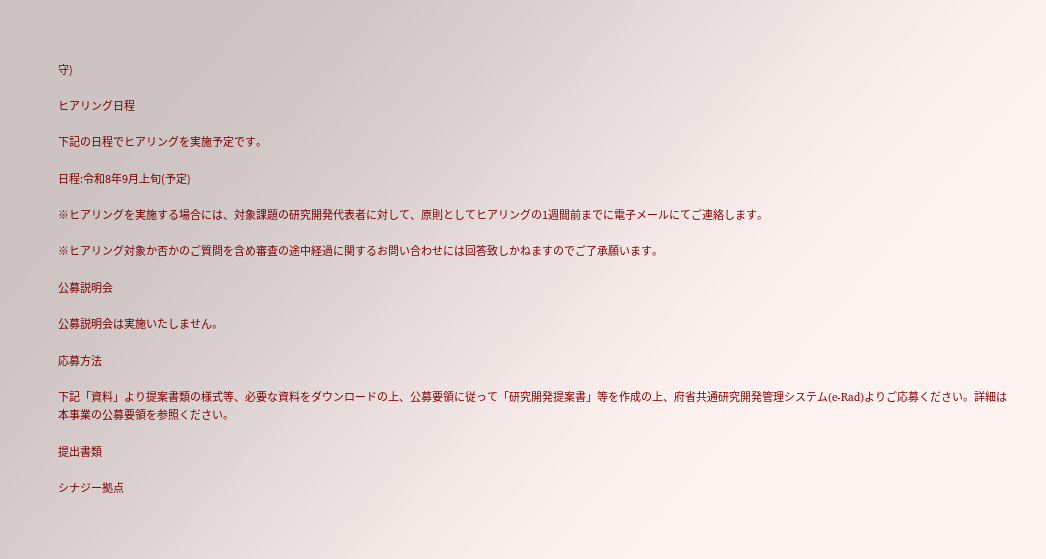守)

ヒアリング日程

下記の日程でヒアリングを実施予定です。

日程:令和8年9月上旬(予定)

※ヒアリングを実施する場合には、対象課題の研究開発代表者に対して、原則としてヒアリングの1週間前までに電子メールにてご連絡します。

※ヒアリング対象か否かのご質問を含め審査の途中経過に関するお問い合わせには回答致しかねますのでご了承願います。

公募説明会

公募説明会は実施いたしません。

応募方法

下記「資料」より提案書類の様式等、必要な資料をダウンロードの上、公募要領に従って「研究開発提案書」等を作成の上、府省共通研究開発管理システム(e-Rad)よりご応募ください。詳細は本事業の公募要領を参照ください。

提出書類

シナジー拠点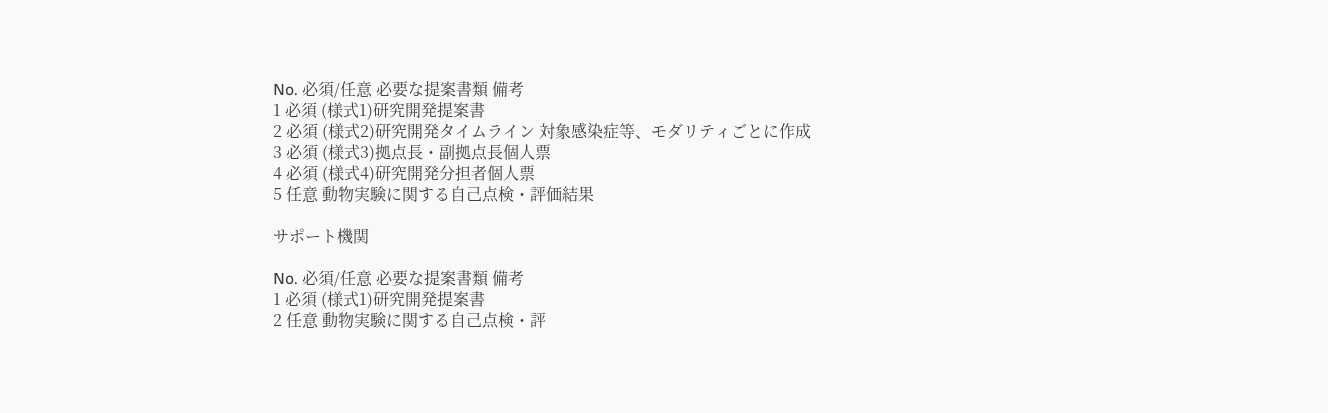No. 必須/任意 必要な提案書類 備考
1 必須 (様式1)研究開発提案書
2 必須 (様式2)研究開発タイムライン 対象感染症等、モダリティごとに作成
3 必須 (様式3)拠点長・副拠点長個人票
4 必須 (様式4)研究開発分担者個人票
5 任意 動物実験に関する自己点検・評価結果

サポート機関

No. 必須/任意 必要な提案書類 備考
1 必須 (様式1)研究開発提案書
2 任意 動物実験に関する自己点検・評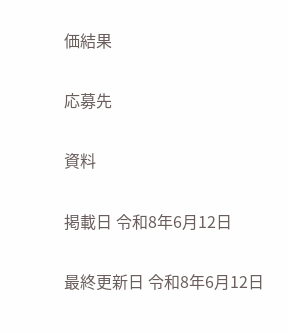価結果

応募先

資料

掲載日 令和8年6月12日

最終更新日 令和8年6月12日